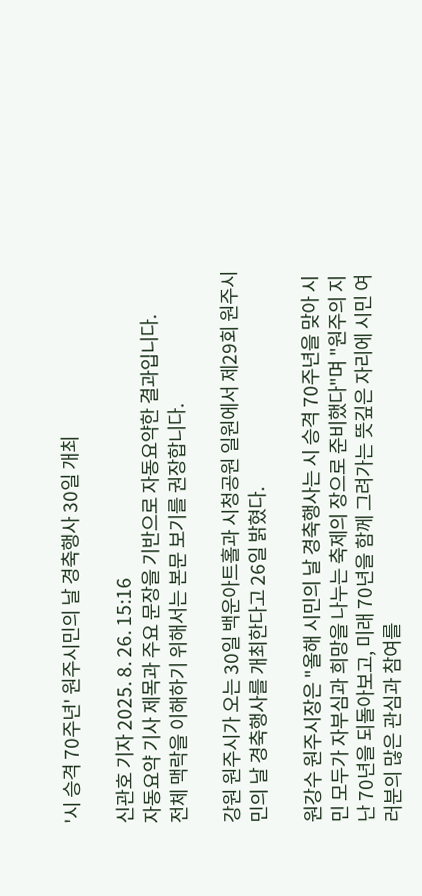'시 승격 70주년' 원주시민의 날 경축행사 30일 개최

신관호 기자 2025. 8. 26. 15:16
자동요약 기사 제목과 주요 문장을 기반으로 자동요약한 결과입니다.
전체 맥락을 이해하기 위해서는 본문 보기를 권장합니다.

강원 원주시가 오는 30일 백운아트홀과 시청공원 일원에서 제29회 원주시민의 날 경축행사를 개최한다고 26일 밝혔다.

원강수 원주시장은 "올해 시민의 날 경축행사는 시 승격 70주년을 맞아 시민 모두가 자부심과 희망을 나누는 축제의 장으로 준비했다"며 "원주의 지난 70년을 되돌아보고, 미래 70년을 함께 그려가는 뜻깊은 자리에 시민 여러분의 많은 관심과 참여를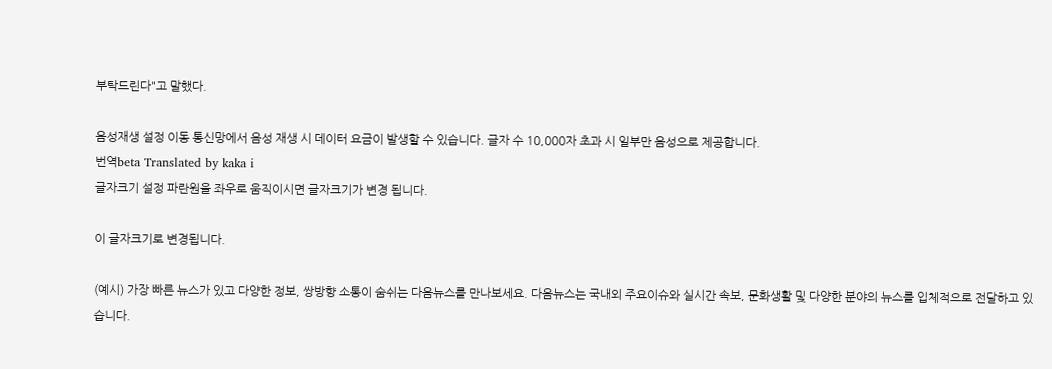부탁드린다"고 말했다.

음성재생 설정 이동 통신망에서 음성 재생 시 데이터 요금이 발생할 수 있습니다. 글자 수 10,000자 초과 시 일부만 음성으로 제공합니다.
번역beta Translated by kaka i
글자크기 설정 파란원을 좌우로 움직이시면 글자크기가 변경 됩니다.

이 글자크기로 변경됩니다.

(예시) 가장 빠른 뉴스가 있고 다양한 정보, 쌍방향 소통이 숨쉬는 다음뉴스를 만나보세요. 다음뉴스는 국내외 주요이슈와 실시간 속보, 문화생활 및 다양한 분야의 뉴스를 입체적으로 전달하고 있습니다.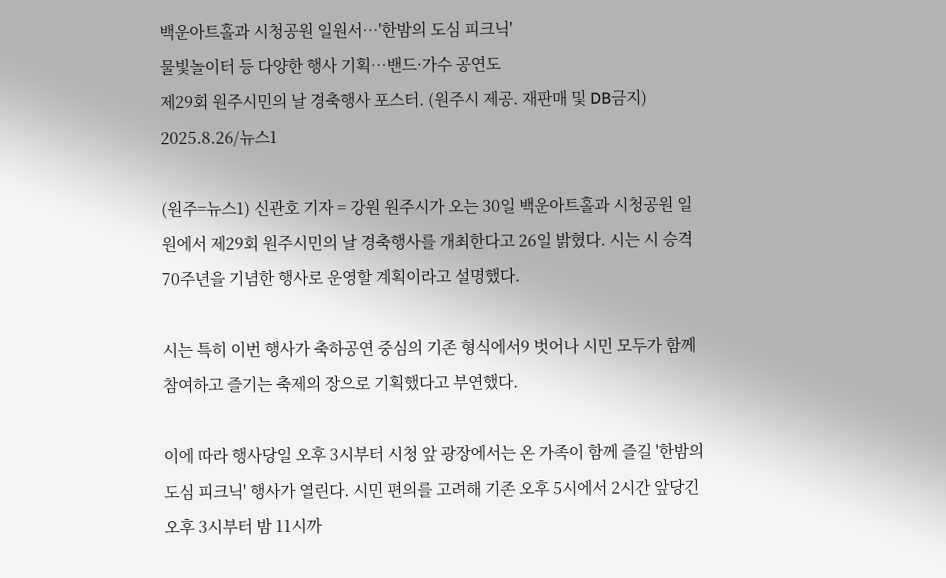백운아트홀과 시청공원 일원서…'한밤의 도심 피크닉'
물빛놀이터 등 다양한 행사 기획…밴드·가수 공연도
제29회 원주시민의 날 경축행사 포스터. (원주시 제공. 재판매 및 DB금지) 2025.8.26/뉴스1

(원주=뉴스1) 신관호 기자 = 강원 원주시가 오는 30일 백운아트홀과 시청공원 일원에서 제29회 원주시민의 날 경축행사를 개최한다고 26일 밝혔다. 시는 시 승격 70주년을 기념한 행사로 운영할 계획이라고 설명했다.

시는 특히 이번 행사가 축하공연 중심의 기존 형식에서9 벗어나 시민 모두가 함께 참여하고 즐기는 축제의 장으로 기획했다고 부연했다.

이에 따라 행사당일 오후 3시부터 시청 앞 광장에서는 온 가족이 함께 즐길 '한밤의 도심 피크닉' 행사가 열린다. 시민 편의를 고려해 기존 오후 5시에서 2시간 앞당긴 오후 3시부터 밤 11시까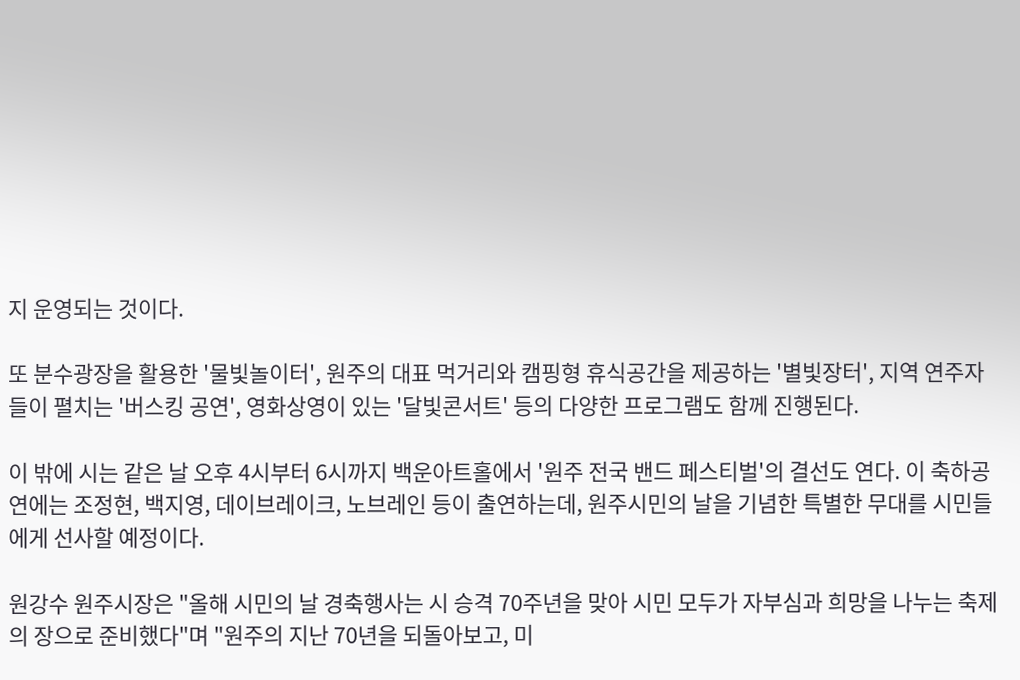지 운영되는 것이다.

또 분수광장을 활용한 '물빛놀이터', 원주의 대표 먹거리와 캠핑형 휴식공간을 제공하는 '별빛장터', 지역 연주자들이 펼치는 '버스킹 공연', 영화상영이 있는 '달빛콘서트' 등의 다양한 프로그램도 함께 진행된다.

이 밖에 시는 같은 날 오후 4시부터 6시까지 백운아트홀에서 '원주 전국 밴드 페스티벌'의 결선도 연다. 이 축하공연에는 조정현, 백지영, 데이브레이크, 노브레인 등이 출연하는데, 원주시민의 날을 기념한 특별한 무대를 시민들에게 선사할 예정이다.

원강수 원주시장은 "올해 시민의 날 경축행사는 시 승격 70주년을 맞아 시민 모두가 자부심과 희망을 나누는 축제의 장으로 준비했다"며 "원주의 지난 70년을 되돌아보고, 미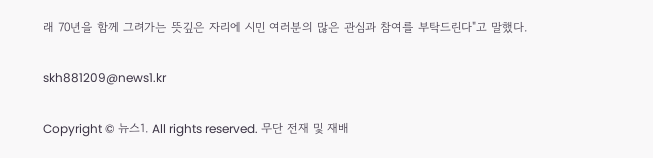래 70년을 함께 그려가는 뜻깊은 자리에 시민 여러분의 많은 관심과 참여를 부탁드린다"고 말했다.

skh881209@news1.kr

Copyright © 뉴스1. All rights reserved. 무단 전재 및 재배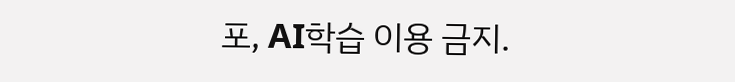포, AI학습 이용 금지.